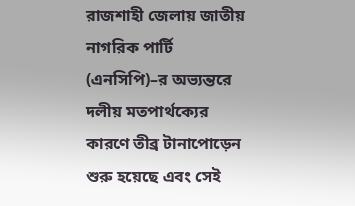রাজশাহী জেলায় জাতীয় নাগরিক পার্টি (এনসিপি)–র অভ্যন্তরে দলীয় মতপার্থক্যের কারণে তীব্র টানাপোড়েন শুরু হয়েছে এবং সেই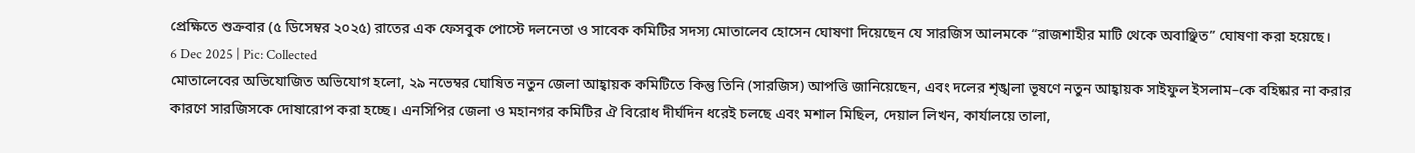প্রেক্ষিতে শুক্রবার (৫ ডিসেম্বর ২০২৫) রাতের এক ফেসবুক পোস্টে দলনেতা ও সাবেক কমিটির সদস্য মোতালেব হোসেন ঘোষণা দিয়েছেন যে সারজিস আলমকে “রাজশাহীর মাটি থেকে অবাঞ্ছিত” ঘোষণা করা হয়েছে।
6 Dec 2025 | Pic: Collected
মোতালেবের অভিযোজিত অভিযোগ হলো, ২৯ নভেম্বর ঘোষিত নতুন জেলা আহ্বায়ক কমিটিতে কিন্তু তিনি (সারজিস) আপত্তি জানিয়েছেন, এবং দলের শৃঙ্খলা ভূষণে নতুন আহ্বায়ক সাইফুল ইসলাম–কে বহিষ্কার না করার কারণে সারজিসকে দোষারোপ করা হচ্ছে। এনসিপির জেলা ও মহানগর কমিটির ঐ বিরোধ দীর্ঘদিন ধরেই চলছে এবং মশাল মিছিল, দেয়াল লিখন, কার্যালয়ে তালা,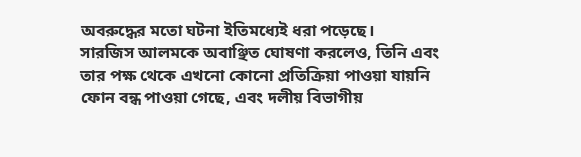অবরুদ্ধের মতো ঘটনা ইতিমধ্যেই ধরা পড়েছে।
সারজিস আলমকে অবাঞ্ছিত ঘোষণা করলেও, তিনি এবং তার পক্ষ থেকে এখনো কোনো প্রতিক্রিয়া পাওয়া যায়নি ফোন বন্ধ পাওয়া গেছে, এবং দলীয় বিভাগীয়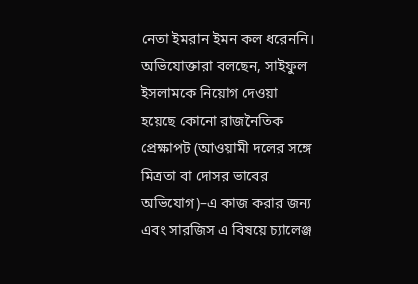নেতা ইমরান ইমন কল ধরেননি। অভিযোক্তারা বলছেন, সাইফুল ইসলামকে নিয়োগ দেওয়া হয়েছে কোনো রাজনৈতিক প্রেক্ষাপট (আওয়ামী দলের সঙ্গে মিত্রতা বা দোসর ভাবের অভিযোগ)–এ কাজ করার জন্য এবং সারজিস এ বিষয়ে চ্যালেঞ্জ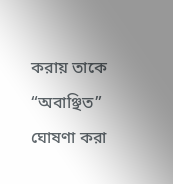করায় তাকে “অবাঞ্ছিত” ঘোষণা করা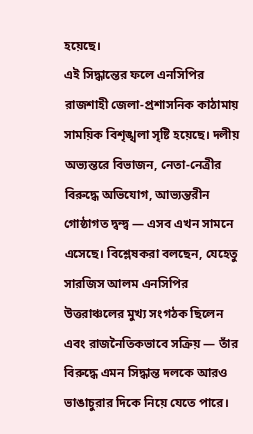হয়েছে।
এই সিদ্ধান্তের ফলে এনসিপির রাজশাহী জেলা-প্রশাসনিক কাঠামায় সাময়িক বিশৃঙ্খলা সৃষ্টি হয়েছে। দলীয় অভ্যন্তরে বিভাজন, নেতা-নেত্রীর বিরুদ্ধে অভিযোগ, আভ্যন্তরীন গোষ্ঠাগত দ্বন্দ্ব — এসব এখন সামনে এসেছে। বিশ্লেষকরা বলছেন, যেহেতু সারজিস আলম এনসিপির উত্তরাঞ্চলের মুখ্য সংগঠক ছিলেন এবং রাজনৈতিকভাবে সক্রিয় — তাঁর বিরুদ্ধে এমন সিদ্ধান্ত দলকে আরও ভাঙাচুরার দিকে নিয়ে যেতে পারে।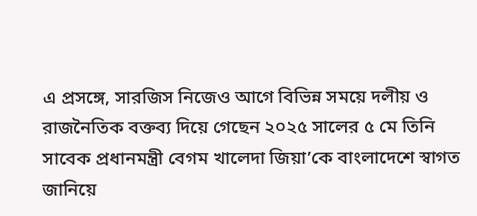এ প্রসঙ্গে, সারজিস নিজেও আগে বিভিন্ন সময়ে দলীয় ও রাজনৈতিক বক্তব্য দিয়ে গেছেন ২০২৫ সালের ৫ মে তিনি সাবেক প্রধানমন্ত্রী বেগম খালেদা জিয়া’কে বাংলাদেশে স্বাগত জানিয়ে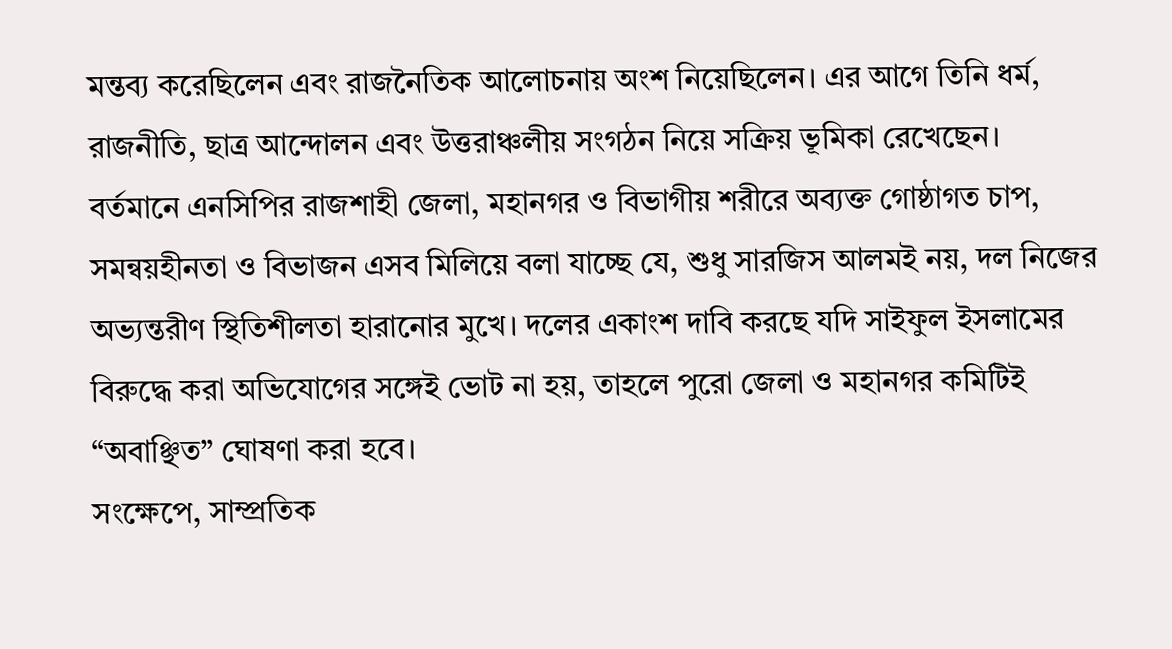মন্তব্য করেছিলেন এবং রাজনৈতিক আলোচনায় অংশ নিয়েছিলেন। এর আগে তিনি ধর্ম, রাজনীতি, ছাত্র আন্দোলন এবং উত্তরাঞ্চলীয় সংগঠন নিয়ে সক্রিয় ভূমিকা রেখেছেন।
বর্তমানে এনসিপির রাজশাহী জেলা, মহানগর ও বিভাগীয় শরীরে অব্যক্ত গোষ্ঠাগত চাপ, সমন্বয়হীনতা ও বিভাজন এসব মিলিয়ে বলা যাচ্ছে যে, শুধু সারজিস আলমই নয়, দল নিজের অভ্যন্তরীণ স্থিতিশীলতা হারানোর মুখে। দলের একাংশ দাবি করছে যদি সাইফুল ইসলামের বিরুদ্ধে করা অভিযোগের সঙ্গেই ভোট না হয়, তাহলে পুরো জেলা ও মহানগর কমিটিই “অবাঞ্ছিত” ঘোষণা করা হবে।
সংক্ষেপে, সাম্প্রতিক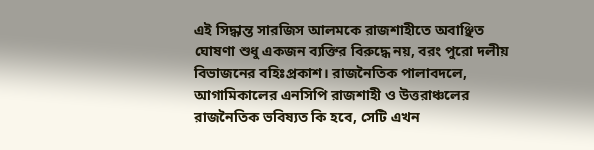এই সিদ্ধান্ত সারজিস আলমকে রাজশাহীতে অবাঞ্ছিত ঘোষণা শুধু একজন ব্যক্তির বিরুদ্ধে নয়, বরং পুরো দলীয় বিভাজনের বহিঃপ্রকাশ। রাজনৈতিক পালাবদলে, আগামিকালের এনসিপি রাজশাহী ও উত্তরাঞ্চলের রাজনৈতিক ভবিষ্যত কি হবে, সেটি এখন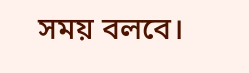সময় বলবে।